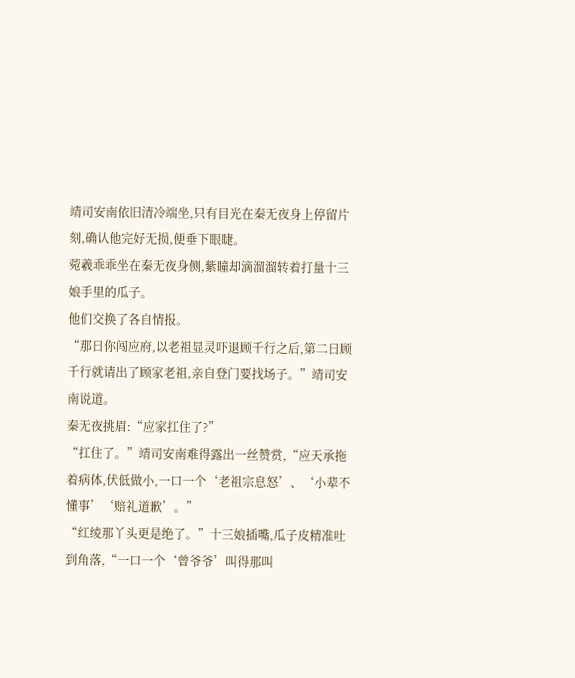靖司安南依旧清冷端坐,只有目光在秦无夜身上停留片刻,确认他完好无损,便垂下眼睫。
菀羲乖乖坐在秦无夜身侧,紫瞳却滴溜溜转着打量十三娘手里的瓜子。
他们交换了各自情报。
“那日你闯应府,以老祖显灵吓退顾千行之后,第二日顾千行就请出了顾家老祖,亲自登门要找场子。”靖司安南说道。
秦无夜挑眉:“应家扛住了?”
“扛住了。”靖司安南难得露出一丝赞赏,“应天承拖着病体,伏低做小,一口一个‘老祖宗息怒’、‘小辈不懂事’‘赔礼道歉’。”
“红绫那丫头更是绝了。”十三娘插嘴,瓜子皮精准吐到角落,“一口一个‘曾爷爷’叫得那叫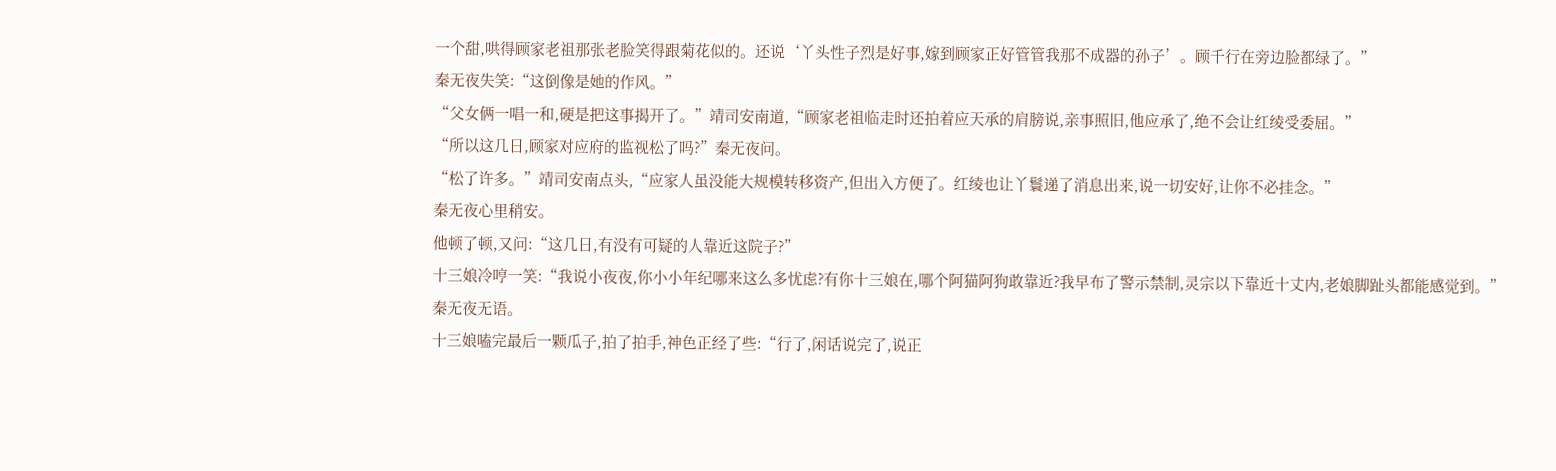一个甜,哄得顾家老祖那张老脸笑得跟菊花似的。还说‘丫头性子烈是好事,嫁到顾家正好管管我那不成器的孙子’。顾千行在旁边脸都绿了。”
秦无夜失笑:“这倒像是她的作风。”
“父女俩一唱一和,硬是把这事揭开了。”靖司安南道,“顾家老祖临走时还拍着应天承的肩膀说,亲事照旧,他应承了,绝不会让红绫受委屈。”
“所以这几日,顾家对应府的监视松了吗?”秦无夜问。
“松了许多。”靖司安南点头,“应家人虽没能大规模转移资产,但出入方便了。红绫也让丫鬟递了消息出来,说一切安好,让你不必挂念。”
秦无夜心里稍安。
他顿了顿,又问:“这几日,有没有可疑的人靠近这院子?”
十三娘冷哼一笑:“我说小夜夜,你小小年纪哪来这么多忧虑?有你十三娘在,哪个阿猫阿狗敢靠近?我早布了警示禁制,灵宗以下靠近十丈内,老娘脚趾头都能感觉到。”
秦无夜无语。
十三娘嗑完最后一颗瓜子,拍了拍手,神色正经了些:“行了,闲话说完了,说正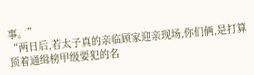事。”
“两日后,若太子真的亲临顾家迎亲现场,你们俩,是打算顶着通缉榜甲级要犯的名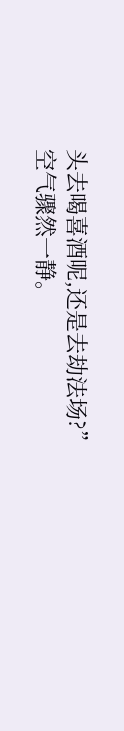头去喝喜酒呢,还是去劫法场?”
空气骤然一静。